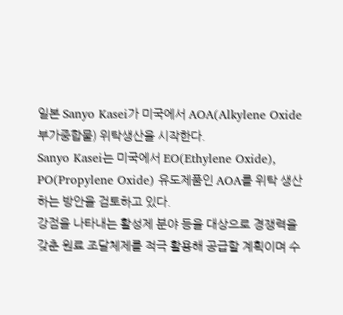일본 Sanyo Kasei가 미국에서 AOA(Alkylene Oxide 부가중합물) 위탁생산을 시작한다.
Sanyo Kasei는 미국에서 EO(Ethylene Oxide), PO(Propylene Oxide) 유도제품인 AOA를 위탁 생산하는 방안을 검토하고 있다.
강점을 나타내는 활성제 분야 등을 대상으로 경쟁력을 갖춘 원료 조달체제를 적극 활용해 공급할 계획이며 수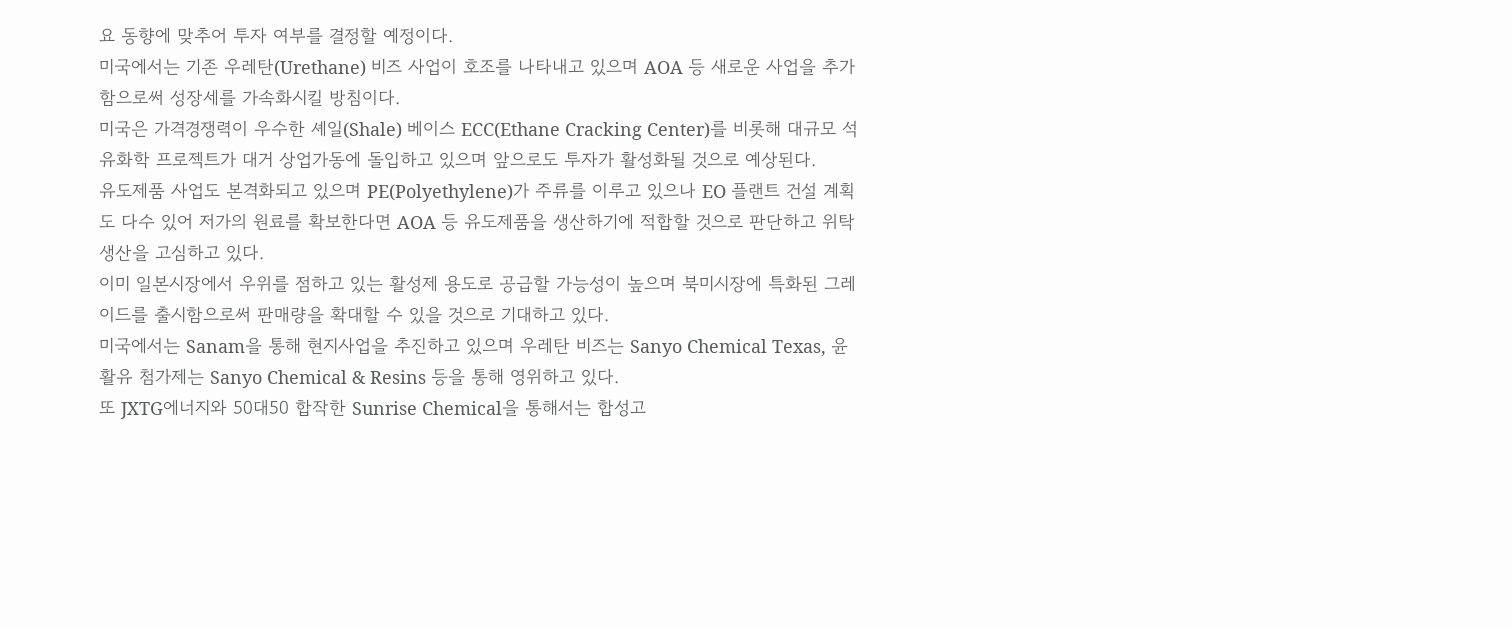요 동향에 맞추어 투자 여부를 결정할 예정이다.
미국에서는 기존 우레탄(Urethane) 비즈 사업이 호조를 나타내고 있으며 AOA 등 새로운 사업을 추가함으로써 성장세를 가속화시킬 방침이다.
미국은 가격경쟁력이 우수한 셰일(Shale) 베이스 ECC(Ethane Cracking Center)를 비롯해 대규모 석유화학 프로젝트가 대거 상업가동에 돌입하고 있으며 앞으로도 투자가 활성화될 것으로 예상된다.
유도제품 사업도 본격화되고 있으며 PE(Polyethylene)가 주류를 이루고 있으나 EO 플랜트 건설 계획도 다수 있어 저가의 원료를 확보한다면 AOA 등 유도제품을 생산하기에 적합할 것으로 판단하고 위탁생산을 고심하고 있다.
이미 일본시장에서 우위를 점하고 있는 활성제 용도로 공급할 가능성이 높으며 북미시장에 특화된 그레이드를 출시함으로써 판매량을 확대할 수 있을 것으로 기대하고 있다.
미국에서는 Sanam을 통해 현지사업을 추진하고 있으며 우레탄 비즈는 Sanyo Chemical Texas, 윤활유 첨가제는 Sanyo Chemical & Resins 등을 통해 영위하고 있다.
또 JXTG에너지와 50대50 합작한 Sunrise Chemical을 통해서는 합성고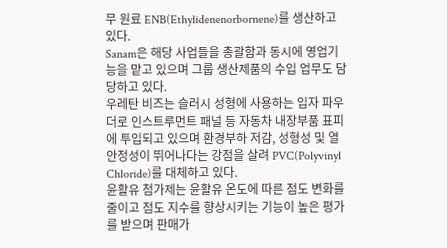무 원료 ENB(Ethylidenenorbornene)를 생산하고 있다.
Sanam은 해당 사업들을 총괄함과 동시에 영업기능을 맡고 있으며 그룹 생산제품의 수입 업무도 담당하고 있다.
우레탄 비즈는 슬러시 성형에 사용하는 입자 파우더로 인스트루먼트 패널 등 자동차 내장부품 표피에 투입되고 있으며 환경부하 저감, 성형성 및 열안정성이 뛰어나다는 강점을 살려 PVC(Polyvinyl Chloride)를 대체하고 있다.
윤활유 첨가제는 윤활유 온도에 따른 점도 변화를 줄이고 점도 지수를 향상시키는 기능이 높은 평가를 받으며 판매가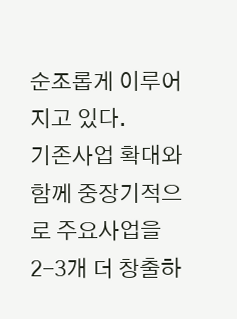순조롭게 이루어지고 있다.
기존사업 확대와 함께 중장기적으로 주요사업을 2-3개 더 창출하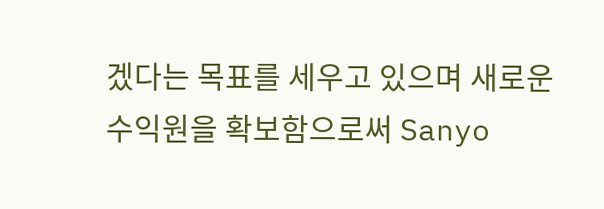겠다는 목표를 세우고 있으며 새로운 수익원을 확보함으로써 Sanyo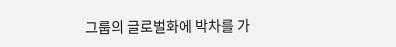그룹의 글로벌화에 박차를 가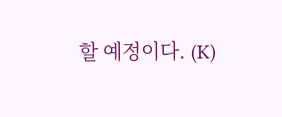할 예정이다. (K)